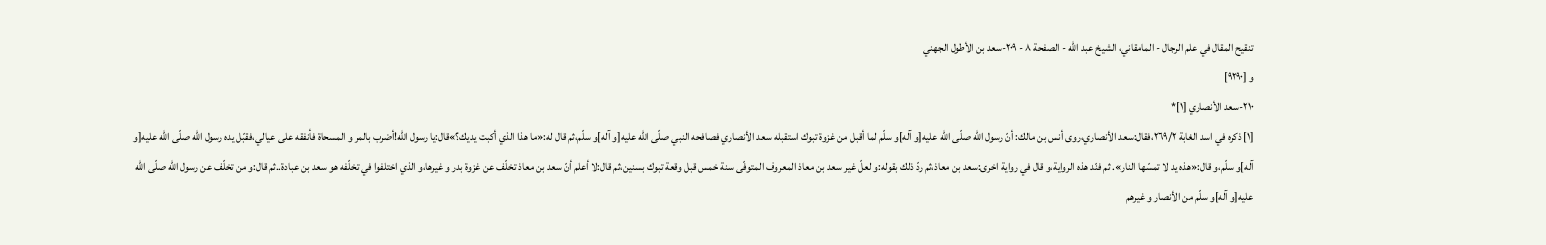تنقيح المقال في علم الرجال - المامقاني، الشيخ عبد الله - الصفحة ٨ - ٢٠٩-سعد بن الأطول الجهني
و [٩٢٩٠]
٢١٠-سعد الأنصاري [١]*
[١] ذكره في اسد الغابة ٢٦٩/٢،فقال:سعد الأنصاري،روى أنس بن مالك: أنّ رسول اللّه صلّى اللّه عليه[و آله]و سلّم لما أقبل من غزوة تبوك استقبله سعد الأنصاري فصافحه النبي صلّى اللّه عليه[و آله]و سلّم،ثم قال له:«ما هذا الذي أكبت يديك؟»قال:يا رسول اللّه!أضرب بالمر و المسحاة فأنفقه على عيالي،فقبّل يده رسول اللّه صلّى اللّه عليه[و آله]و سلّم،و قال:«هذه يد لا تمسّها النار». ثم فنّد هذه الرواية،و قال في رواية اخرى:سعد بن معاذ،ثم ردّ ذلك بقوله:و لعلّ غير سعد بن معاذ المعروف المتوفّى سنة خمس قبل وقعة تبوك بسنين،ثم قال:لا أعلم أنّ سعد بن معاذ تخلّف عن غزوة بدر و غيرها،و الذي اختلفوا في تخلّفه هو سعد بن عبادة..ثم قال:و من تخلّف عن رسول اللّه صلّى اللّه عليه[و آله]و سلّم من الأنصار و غيرهم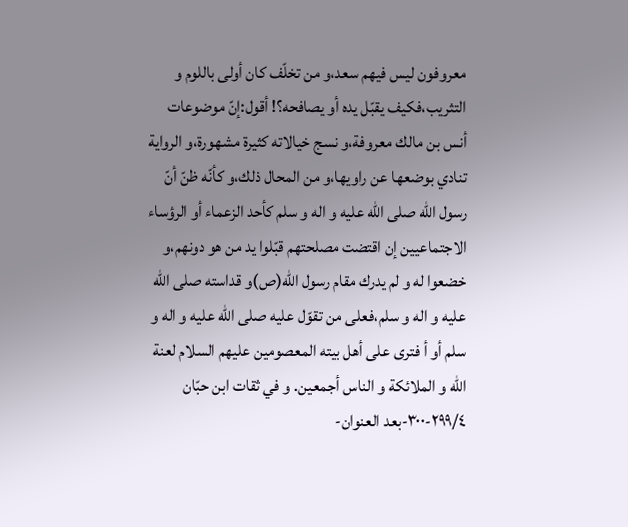معروفون ليس فيهم سعد،و من تخلّف كان أولى باللوم و التثريب،فكيف يقبّل يده أو يصافحه؟! أقول:إنّ موضوعات أنس بن مالك معروفة،و نسج خيالاته كثيرة مشهورة،و الرواية تنادي بوضعها عن راويها،و من المحال ذلك،و كأنّه ظنّ أنّ رسول اللّه صلى اللّه عليه و اله و سلم كأحد الزعماء أو الرؤساء الاجتماعيين إن اقتضت مصلحتهم قبّلوا يد من هو دونهم،و خضعوا له و لم يدرك مقام رسول اللّه(ص)و قداسته صلى اللّه عليه و اله و سلم،فعلى من تقوّل عليه صلى اللّه عليه و اله و سلم أو أ فترى على أهل بيته المعصومين عليهم السلام لعنة اللّه و الملائكة و الناس أجمعين. و في ثقات ابن حبّان ٢٩٩/٤-٣٠٠-بعد العنوان-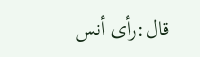قال:رأى أنس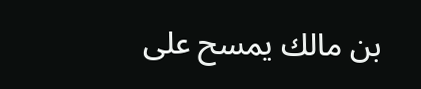بن مالك يمسح على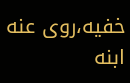خفيه،روى عنه ابنه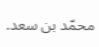محمّد بن سعد.